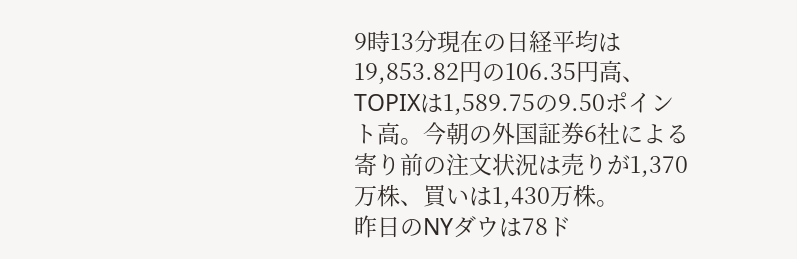9時13分現在の日経平均は19,853.82円の106.35円高、TOPIXは1,589.75の9.50ポイント高。今朝の外国証券6社による寄り前の注文状況は売りが1,370万株、買いは1,430万株。
昨日のNYダウは78ド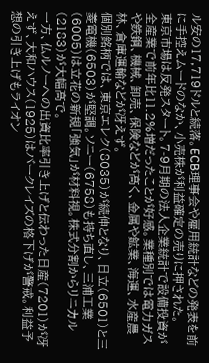ル安の17,719ドルと続落。ECB理事会や雇用統計などの発表を前に手控えムードのなか、小売株が利益確定の売りに押された。
東京市場は反発スタート。7-9月期の法人企業統計で設備投資が全産業で前年比11.2%増だったことが好感。業種別では電力ガスや鉄鋼、機械、卸売、保険などが高く、金属や鉱業、海運、水産農林、倉庫運輸などが冴えず。
個別銘柄では、東京エレク(8035)が続伸となり、日立(6501)と三菱電機(6503)が堅調。ソニー(6758)も持ち直し、三浦工業(6005)は立花の新規「強気」が材料視。株式分割からリニカル(2183)が大幅高で。
一方、仏ルノーへの出資比率引き上げと伝わった日産(7201)が冴えず、大和ハウス(1925)はバークレイズの格下げが警戒。利益予想の引き上げもライオン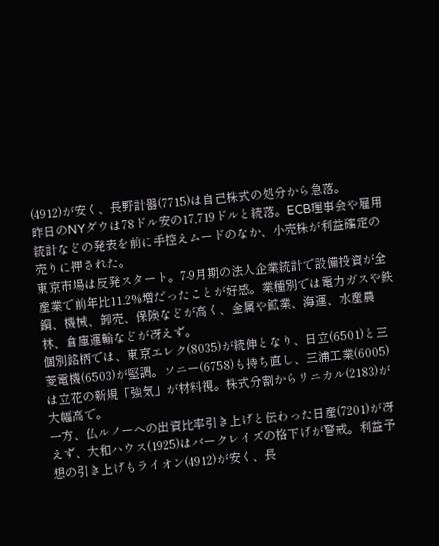(4912)が安く、長野計器(7715)は自己株式の処分から急落。
昨日のNYダウは78ドル安の17,719ドルと続落。ECB理事会や雇用統計などの発表を前に手控えムードのなか、小売株が利益確定の売りに押された。
東京市場は反発スタート。7-9月期の法人企業統計で設備投資が全産業で前年比11.2%増だったことが好感。業種別では電力ガスや鉄鋼、機械、卸売、保険などが高く、金属や鉱業、海運、水産農林、倉庫運輸などが冴えず。
個別銘柄では、東京エレク(8035)が続伸となり、日立(6501)と三菱電機(6503)が堅調。ソニー(6758)も持ち直し、三浦工業(6005)は立花の新規「強気」が材料視。株式分割からリニカル(2183)が大幅高で。
一方、仏ルノーへの出資比率引き上げと伝わった日産(7201)が冴えず、大和ハウス(1925)はバークレイズの格下げが警戒。利益予想の引き上げもライオン(4912)が安く、長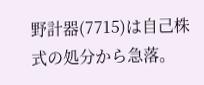野計器(7715)は自己株式の処分から急落。